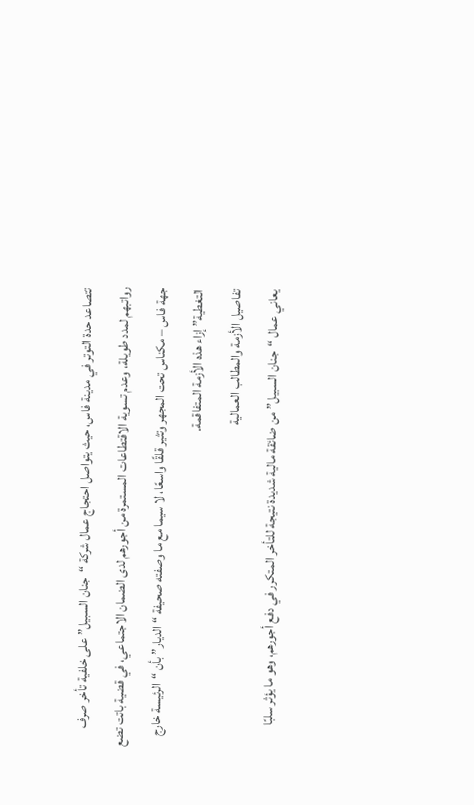تتصاعد حدة التوتر في مدينة فاس، حيث يتواصل احتجاج عمال شركة “جنان السبيل” على خلفية تأخر صرف رواتبهم لمدد طويلة، وعدم تسوية الاقتطاعات المستمرة من أجورهم لدى الضمان الاجتماعي، في قضية باتت تضع جهة فاس – مكناس تحت المجهر وتثير قلقًا واسعًا، لا سيما مع ما وصفته صحيفة “الديار” بأن “الرئيسة خارج التغطية” إزاء هذه الأزمة المتفاقمة.
تفاصيل الأزمة والمطالب العمالية
يعاني عمال “جنان السبيل” من ضائقة مالية شديدة نتيجة للتأخر المتكرر في دفع أجورهم، وهو ما يؤثر سلبًا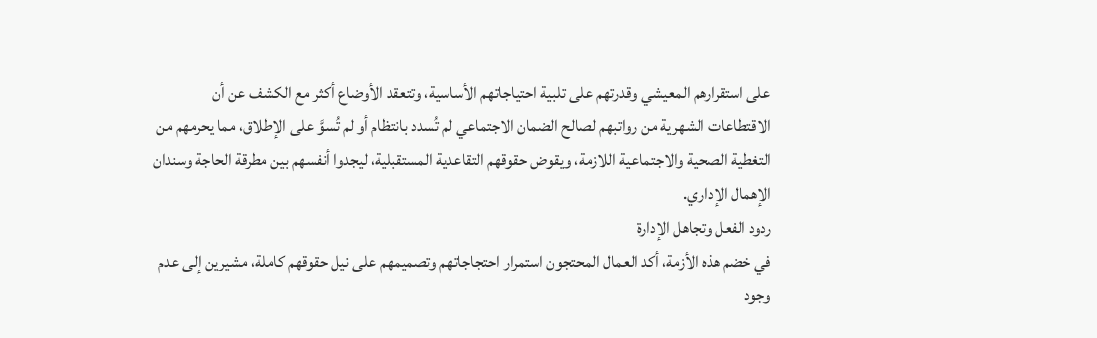على استقرارهم المعيشي وقدرتهم على تلبية احتياجاتهم الأساسية، وتتعقد الأوضاع أكثر مع الكشف عن أن الاقتطاعات الشهرية من رواتبهم لصالح الضمان الاجتماعي لم تُسدد بانتظام أو لم تُسوَّ على الإطلاق، مما يحرمهم من التغطية الصحية والاجتماعية اللازمة، ويقوض حقوقهم التقاعدية المستقبلية، ليجدوا أنفسهم بين مطرقة الحاجة وسندان الإهمال الإداري.
ردود الفعل وتجاهل الإدارة
في خضم هذه الأزمة، أكد العمال المحتجون استمرار احتجاجاتهم وتصميمهم على نيل حقوقهم كاملة، مشيرين إلى عدم وجود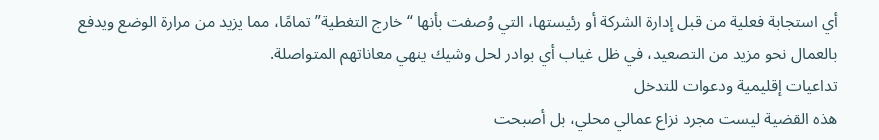أي استجابة فعلية من قبل إدارة الشركة أو رئيستها، التي وُصفت بأنها “خارج التغطية” تمامًا، مما يزيد من مرارة الوضع ويدفع بالعمال نحو مزيد من التصعيد، في ظل غياب أي بوادر لحل وشيك ينهي معاناتهم المتواصلة.
تداعيات إقليمية ودعوات للتدخل
هذه القضية ليست مجرد نزاع عمالي محلي، بل أصبحت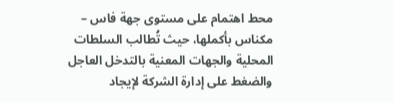محط اهتمام على مستوى جهة فاس – مكناس بأكملها، حيث تُطالب السلطات المحلية والجهات المعنية بالتدخل العاجل والضغط على إدارة الشركة لإيجاد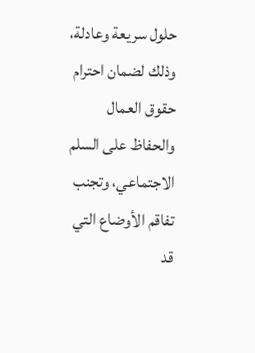حلول سريعة وعادلة، وذلك لضمان احترام حقوق العمال والحفاظ على السلم الاجتماعي، وتجنب تفاقم الأوضاع التي قد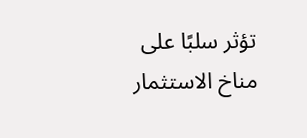تؤثر سلبًا على مناخ الاستثمار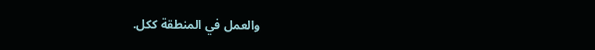والعمل في المنطقة ككل.